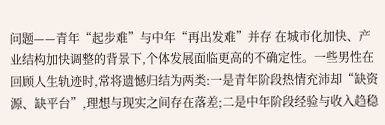问题——青年“起步难”与中年“再出发难”并存 在城市化加快、产业结构加快调整的背景下,个体发展面临更高的不确定性。一些男性在回顾人生轨迹时,常将遗憾归结为两类:一是青年阶段热情充沛却“缺资源、缺平台”,理想与现实之间存在落差;二是中年阶段经验与收入趋稳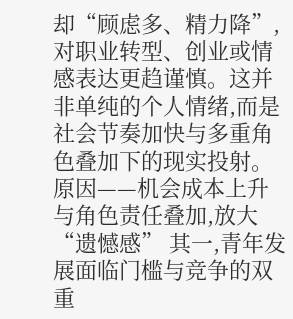却“顾虑多、精力降”,对职业转型、创业或情感表达更趋谨慎。这并非单纯的个人情绪,而是社会节奏加快与多重角色叠加下的现实投射。 原因——机会成本上升与角色责任叠加,放大“遗憾感” 其一,青年发展面临门槛与竞争的双重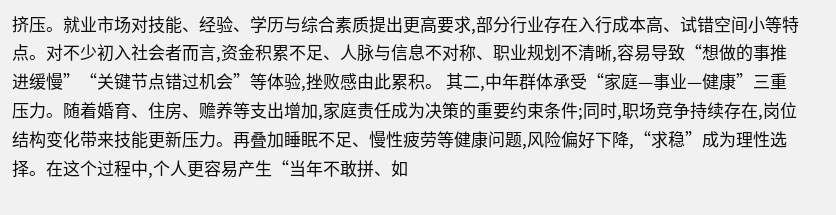挤压。就业市场对技能、经验、学历与综合素质提出更高要求,部分行业存在入行成本高、试错空间小等特点。对不少初入社会者而言,资金积累不足、人脉与信息不对称、职业规划不清晰,容易导致“想做的事推进缓慢”“关键节点错过机会”等体验,挫败感由此累积。 其二,中年群体承受“家庭—事业—健康”三重压力。随着婚育、住房、赡养等支出增加,家庭责任成为决策的重要约束条件;同时,职场竞争持续存在,岗位结构变化带来技能更新压力。再叠加睡眠不足、慢性疲劳等健康问题,风险偏好下降,“求稳”成为理性选择。在这个过程中,个人更容易产生“当年不敢拼、如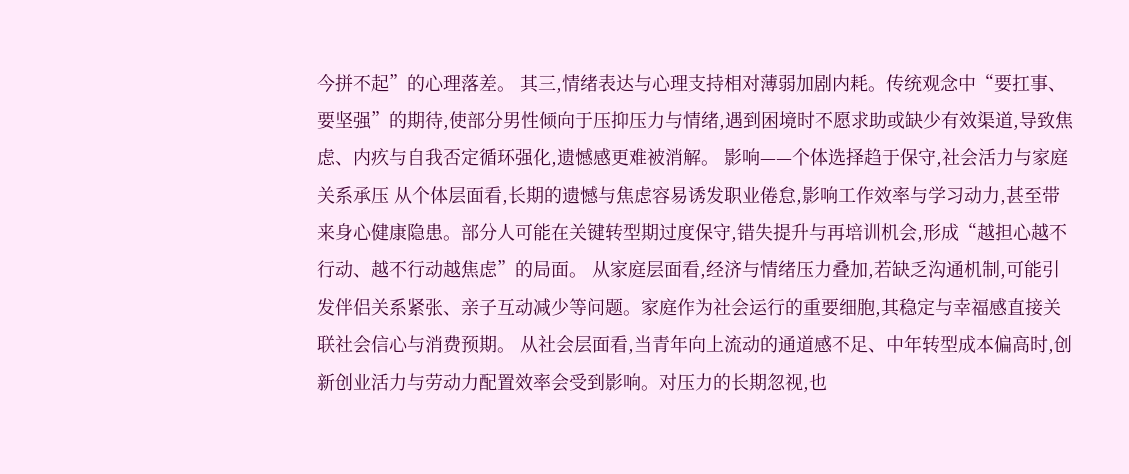今拼不起”的心理落差。 其三,情绪表达与心理支持相对薄弱加剧内耗。传统观念中“要扛事、要坚强”的期待,使部分男性倾向于压抑压力与情绪,遇到困境时不愿求助或缺少有效渠道,导致焦虑、内疚与自我否定循环强化,遗憾感更难被消解。 影响——个体选择趋于保守,社会活力与家庭关系承压 从个体层面看,长期的遗憾与焦虑容易诱发职业倦怠,影响工作效率与学习动力,甚至带来身心健康隐患。部分人可能在关键转型期过度保守,错失提升与再培训机会,形成“越担心越不行动、越不行动越焦虑”的局面。 从家庭层面看,经济与情绪压力叠加,若缺乏沟通机制,可能引发伴侣关系紧张、亲子互动减少等问题。家庭作为社会运行的重要细胞,其稳定与幸福感直接关联社会信心与消费预期。 从社会层面看,当青年向上流动的通道感不足、中年转型成本偏高时,创新创业活力与劳动力配置效率会受到影响。对压力的长期忽视,也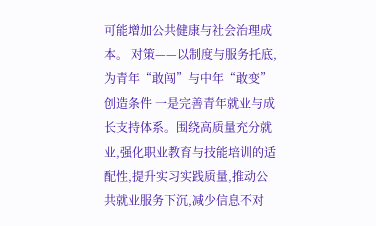可能增加公共健康与社会治理成本。 对策——以制度与服务托底,为青年“敢闯”与中年“敢变”创造条件 一是完善青年就业与成长支持体系。围绕高质量充分就业,强化职业教育与技能培训的适配性,提升实习实践质量,推动公共就业服务下沉,减少信息不对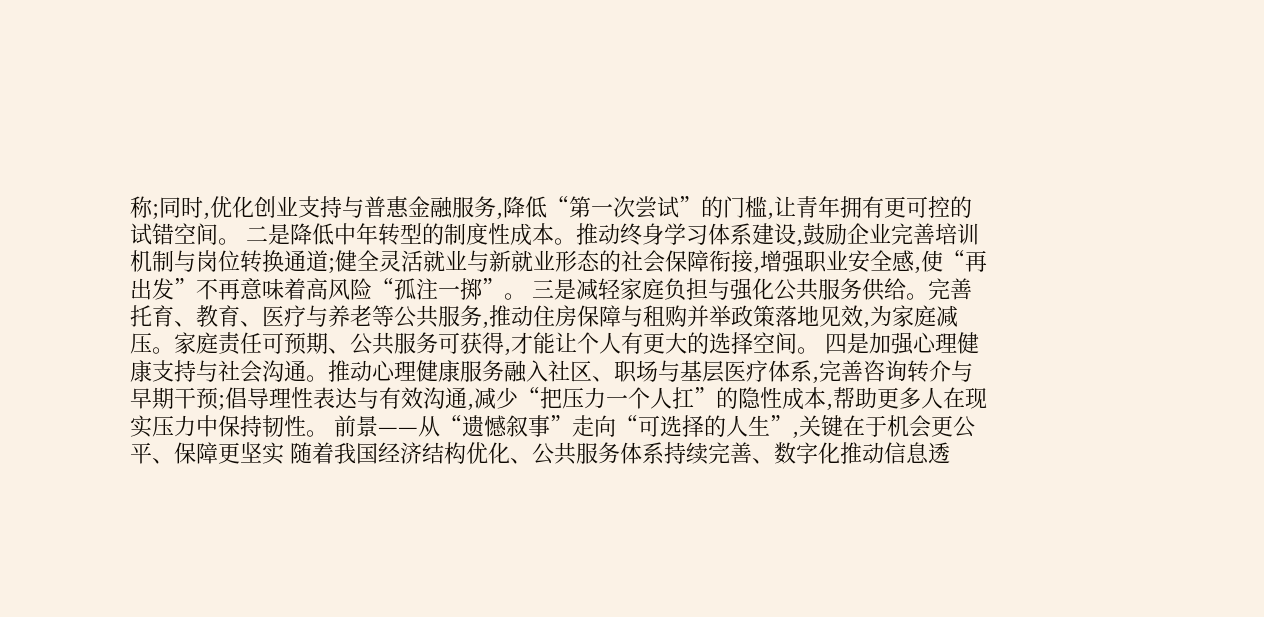称;同时,优化创业支持与普惠金融服务,降低“第一次尝试”的门槛,让青年拥有更可控的试错空间。 二是降低中年转型的制度性成本。推动终身学习体系建设,鼓励企业完善培训机制与岗位转换通道;健全灵活就业与新就业形态的社会保障衔接,增强职业安全感,使“再出发”不再意味着高风险“孤注一掷”。 三是减轻家庭负担与强化公共服务供给。完善托育、教育、医疗与养老等公共服务,推动住房保障与租购并举政策落地见效,为家庭减压。家庭责任可预期、公共服务可获得,才能让个人有更大的选择空间。 四是加强心理健康支持与社会沟通。推动心理健康服务融入社区、职场与基层医疗体系,完善咨询转介与早期干预;倡导理性表达与有效沟通,减少“把压力一个人扛”的隐性成本,帮助更多人在现实压力中保持韧性。 前景——从“遗憾叙事”走向“可选择的人生”,关键在于机会更公平、保障更坚实 随着我国经济结构优化、公共服务体系持续完善、数字化推动信息透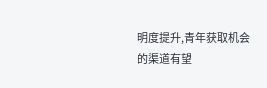明度提升,青年获取机会的渠道有望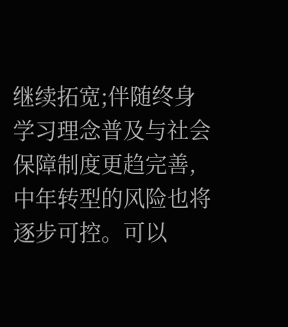继续拓宽;伴随终身学习理念普及与社会保障制度更趋完善,中年转型的风险也将逐步可控。可以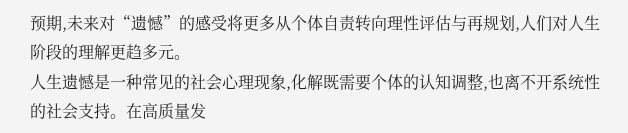预期,未来对“遗憾”的感受将更多从个体自责转向理性评估与再规划,人们对人生阶段的理解更趋多元。
人生遗憾是一种常见的社会心理现象,化解既需要个体的认知调整,也离不开系统性的社会支持。在高质量发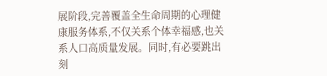展阶段,完善覆盖全生命周期的心理健康服务体系,不仅关系个体幸福感,也关系人口高质量发展。同时,有必要跳出刻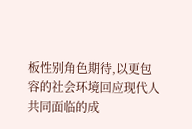板性别角色期待,以更包容的社会环境回应现代人共同面临的成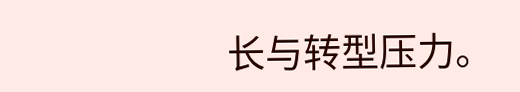长与转型压力。